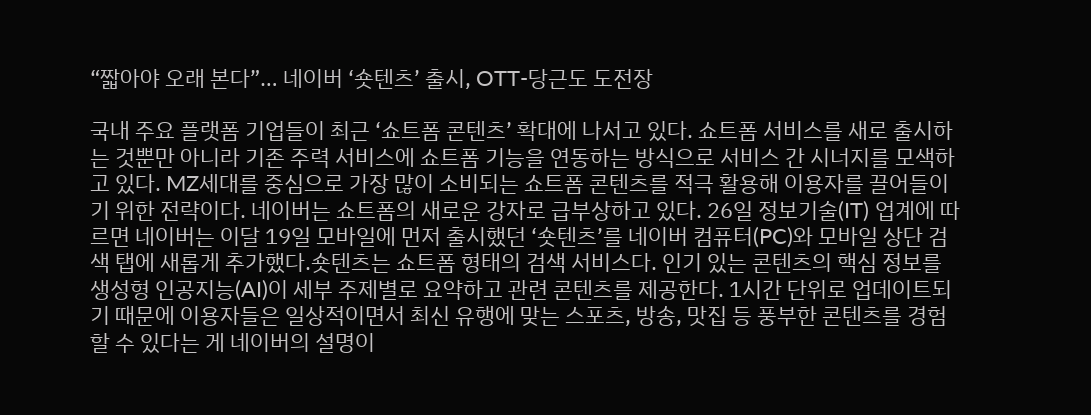“짧아야 오래 본다”… 네이버 ‘숏텐츠’ 출시, OTT-당근도 도전장

국내 주요 플랫폼 기업들이 최근 ‘쇼트폼 콘텐츠’ 확대에 나서고 있다. 쇼트폼 서비스를 새로 출시하는 것뿐만 아니라 기존 주력 서비스에 쇼트폼 기능을 연동하는 방식으로 서비스 간 시너지를 모색하고 있다. MZ세대를 중심으로 가장 많이 소비되는 쇼트폼 콘텐츠를 적극 활용해 이용자를 끌어들이기 위한 전략이다. 네이버는 쇼트폼의 새로운 강자로 급부상하고 있다. 26일 정보기술(IT) 업계에 따르면 네이버는 이달 19일 모바일에 먼저 출시했던 ‘숏텐츠’를 네이버 컴퓨터(PC)와 모바일 상단 검색 탭에 새롭게 추가했다.숏텐츠는 쇼트폼 형태의 검색 서비스다. 인기 있는 콘텐츠의 핵심 정보를 생성형 인공지능(AI)이 세부 주제별로 요약하고 관련 콘텐츠를 제공한다. 1시간 단위로 업데이트되기 때문에 이용자들은 일상적이면서 최신 유행에 맞는 스포츠, 방송, 맛집 등 풍부한 콘텐츠를 경험할 수 있다는 게 네이버의 설명이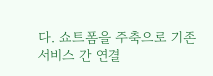다. 쇼트폼을 주축으로 기존 서비스 간 연결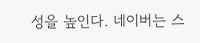성을 높인다. 네이버는 스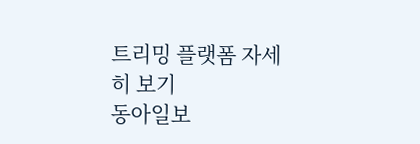트리밍 플랫폼 자세히 보기
동아일보